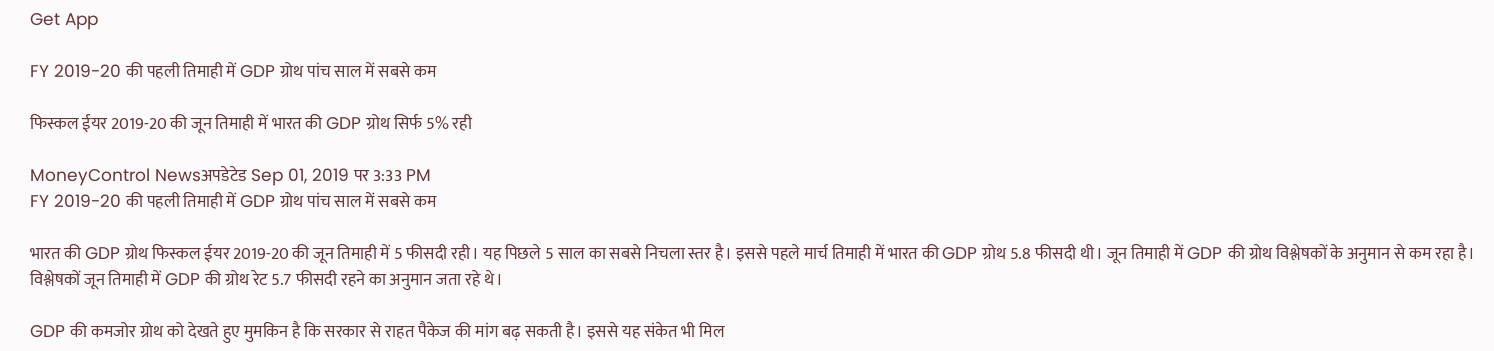Get App

FY 2019-20 की पहली तिमाही में GDP ग्रोथ पांच साल में सबसे कम

फिस्कल ईयर 2019-20 की जून तिमाही में भारत की GDP ग्रोथ सिर्फ 5% रही

MoneyControl Newsअपडेटेड Sep 01, 2019 पर 3:33 PM
FY 2019-20 की पहली तिमाही में GDP ग्रोथ पांच साल में सबसे कम

भारत की GDP ग्रोथ फिस्कल ईयर 2019-20 की जून तिमाही में 5 फीसदी रही। यह पिछले 5 साल का सबसे निचला स्तर है। इससे पहले मार्च तिमाही में भारत की GDP ग्रोथ 5.8 फीसदी थी। जून तिमाही में GDP की ग्रोथ विश्लेषकों के अनुमान से कम रहा है। विश्लेषकों जून तिमाही में GDP की ग्रोथ रेट 5.7 फीसदी रहने का अनुमान जता रहे थे।

GDP की कमजोर ग्रोथ को देखते हुए मुमकिन है कि सरकार से राहत पैकेज की मांग बढ़ सकती है। इससे यह संकेत भी मिल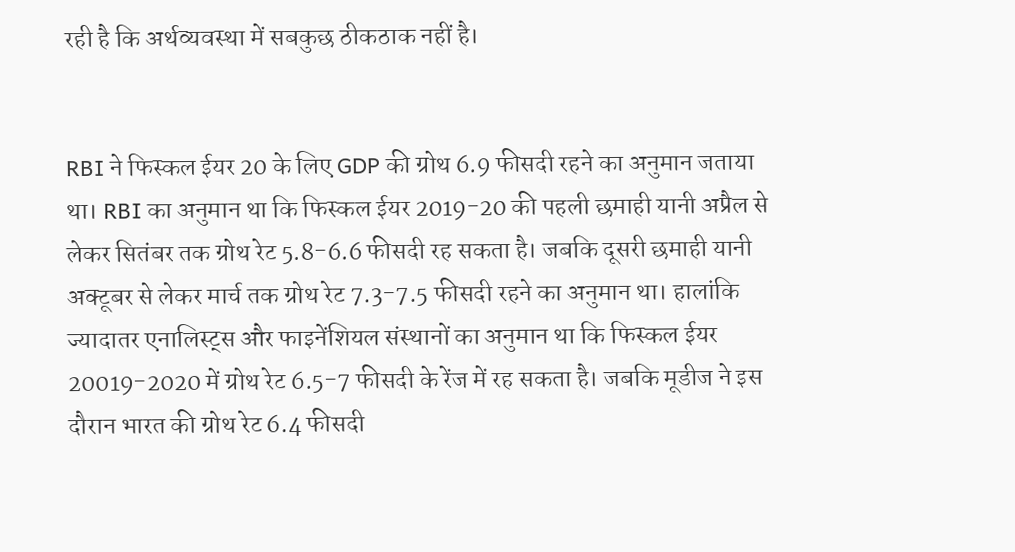रही है कि अर्थव्यवस्था में सबकुछ ठीकठाक नहीं है।


RBI ने फिस्कल ईयर 20 के लिए GDP की ग्रोथ 6.9 फीसदी रहने का अनुमान जताया था। RBI का अनुमान था कि फिस्कल ईयर 2019-20 की पहली छमाही यानी अप्रैल से लेकर सितंबर तक ग्रोथ रेट 5.8-6.6 फीसदी रह सकता है। जबकि दूसरी छमाही यानी अक्टूबर से लेकर मार्च तक ग्रोथ रेट 7.3-7.5 फीसदी रहने का अनुमान था। हालांकि ज्यादातर एनालिस्ट्स और फाइनेंशियल संस्थानों का अनुमान था कि फिस्कल ईयर 20019-2020 में ग्रोथ रेट 6.5-7 फीसदी के रेंज में रह सकता है। जबकि मूडीज ने इस दौरान भारत की ग्रोथ रेट 6.4 फीसदी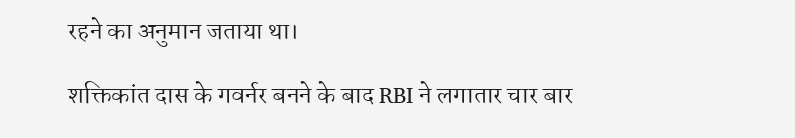रहने का अनुमान जताया था।

शक्तिकांत दास के गवर्नर बनने के बाद RBI ने लगातार चार बार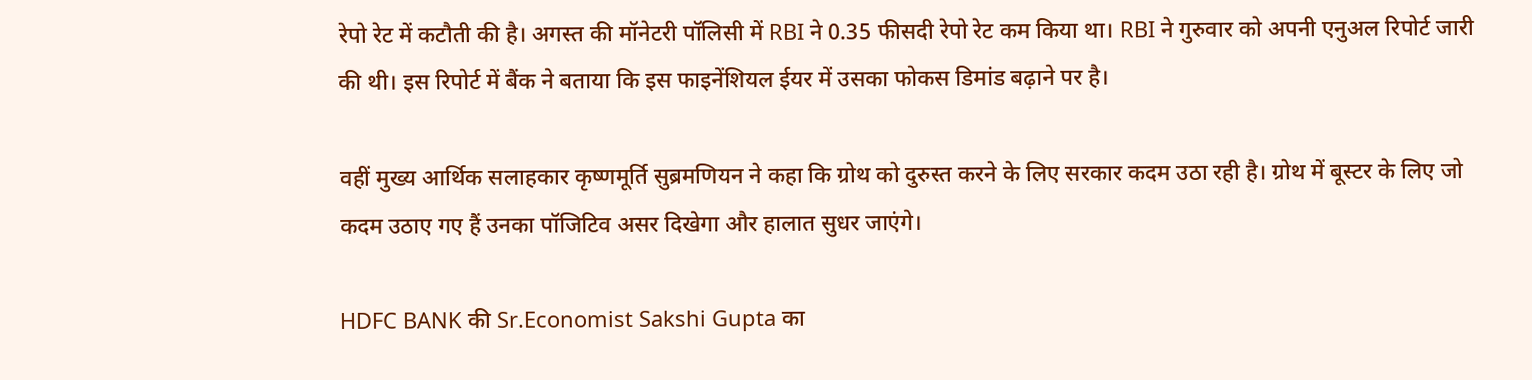रेपो रेट में कटौती की है। अगस्त की मॉनेटरी पॉलिसी में RBI ने 0.35 फीसदी रेपो रेट कम किया था। RBI ने गुरुवार को अपनी एनुअल रिपोर्ट जारी की थी। इस रिपोर्ट में बैंक ने बताया कि इस फाइनेंशियल ईयर में उसका फोकस डिमांड बढ़ाने पर है।

वहीं मुख्य आर्थिक सलाहकार कृष्णमूर्ति सुब्रमणियन ने कहा कि ग्रोथ को दुरुस्त करने के लिए सरकार कदम उठा रही है। ग्रोथ में बूस्टर के लिए जो कदम उठाए गए हैं उनका पॉजिटिव असर दिखेगा और हालात सुधर जाएंगे।

HDFC BANK की Sr.Economist Sakshi Gupta का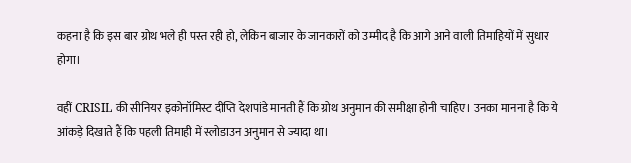कहना है कि इस बार ग्रोथ भले ही पस्त रही हो, लेकिन बाजार के जानकारों को उम्मीद है कि आगे आने वाली तिमाहियों में सुधार होगा।

वहीं CRISIL की सीनियर इकोनॉमिस्ट दीप्ति देशपांडे मानती हैं कि ग्रोथ अनुमान की समीक्षा होनी चाहिए। उनका मानना है कि ये आंकड़े दिखाते हैं कि पहली तिमाही में स्लोडाउन अनुमान से ज्यादा था।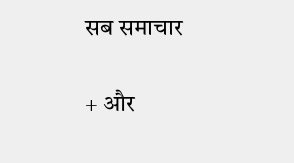सब समाचार

+ और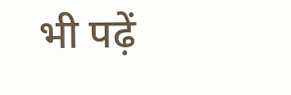भी पढ़ें